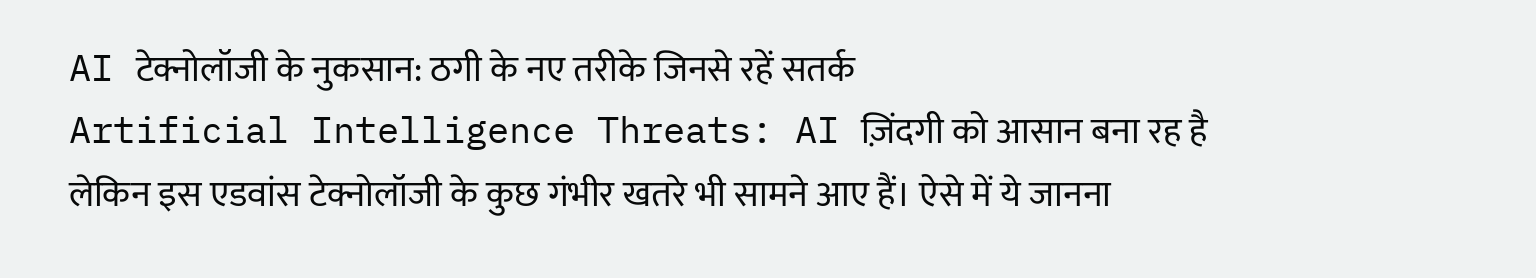AI टेक्नोलॉजी के नुकसान: ठगी के नए तरीके जिनसे रहें सतर्क
Artificial Intelligence Threats: AI ज़िंदगी को आसान बना रह है लेकिन इस एडवांस टेक्नोलॉजी के कुछ गंभीर खतरे भी सामने आए हैं। ऐसे में ये जानना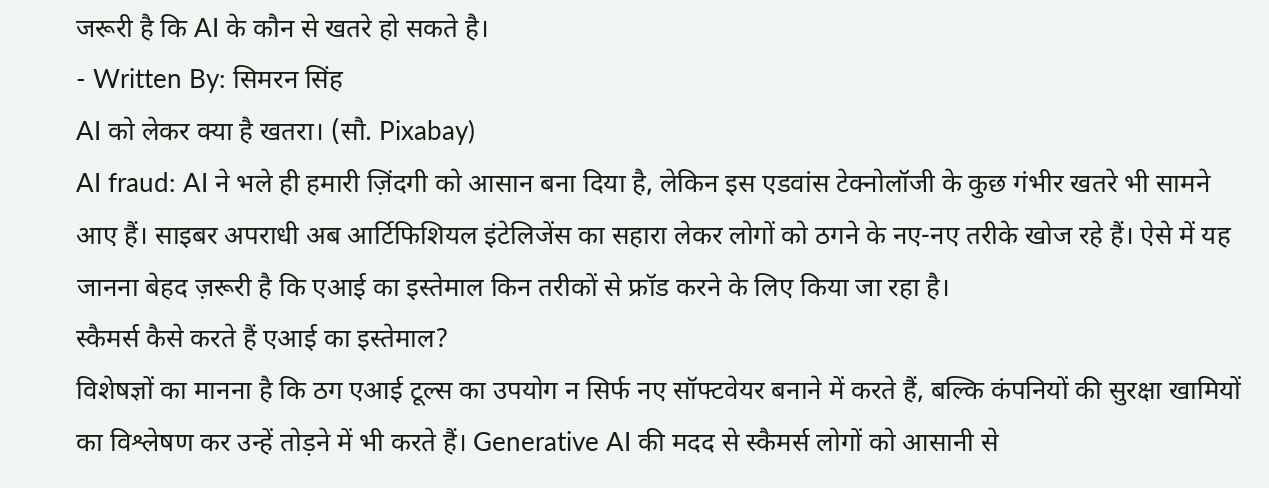जरूरी है कि AI के कौन से खतरे हो सकते है।
- Written By: सिमरन सिंह
AI को लेकर क्या है खतरा। (सौ. Pixabay)
AI fraud: AI ने भले ही हमारी ज़िंदगी को आसान बना दिया है, लेकिन इस एडवांस टेक्नोलॉजी के कुछ गंभीर खतरे भी सामने आए हैं। साइबर अपराधी अब आर्टिफिशियल इंटेलिजेंस का सहारा लेकर लोगों को ठगने के नए-नए तरीके खोज रहे हैं। ऐसे में यह जानना बेहद ज़रूरी है कि एआई का इस्तेमाल किन तरीकों से फ्रॉड करने के लिए किया जा रहा है।
स्कैमर्स कैसे करते हैं एआई का इस्तेमाल?
विशेषज्ञों का मानना है कि ठग एआई टूल्स का उपयोग न सिर्फ नए सॉफ्टवेयर बनाने में करते हैं, बल्कि कंपनियों की सुरक्षा खामियों का विश्लेषण कर उन्हें तोड़ने में भी करते हैं। Generative AI की मदद से स्कैमर्स लोगों को आसानी से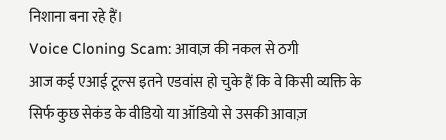निशाना बना रहे हैं।
Voice Cloning Scam: आवाज़ की नकल से ठगी
आज कई एआई टूल्स इतने एडवांस हो चुके हैं कि वे किसी व्यक्ति के सिर्फ कुछ सेकंड के वीडियो या ऑडियो से उसकी आवाज़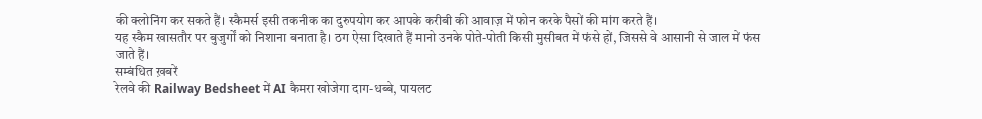की क्लोनिंग कर सकते हैं। स्कैमर्स इसी तकनीक का दुरुपयोग कर आपके करीबी की आवाज़ में फोन करके पैसों की मांग करते हैं।
यह स्कैम खासतौर पर बुजुर्गों को निशाना बनाता है। ठग ऐसा दिखाते हैं मानो उनके पोते-पोती किसी मुसीबत में फंसे हों, जिससे वे आसानी से जाल में फंस जाते हैं।
सम्बंधित ख़बरें
रेलवे की Railway Bedsheet में AI कैमरा खोजेगा दाग-धब्बे, पायलट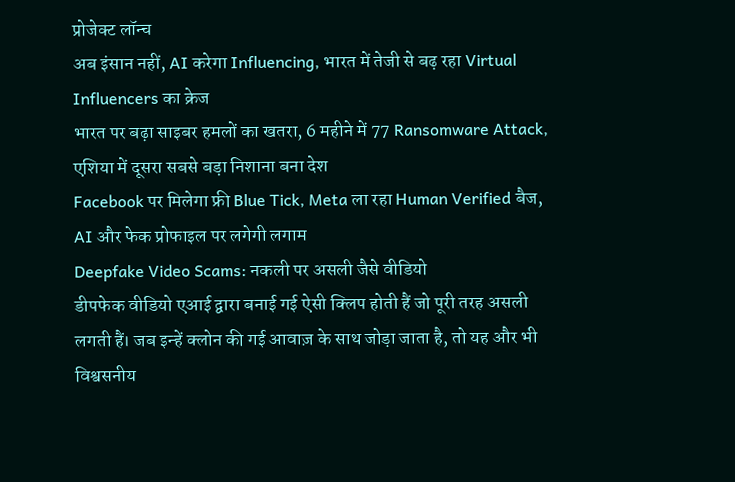प्रोजेक्ट लॉन्च
अब इंसान नहीं, AI करेगा Influencing, भारत में तेजी से बढ़ रहा Virtual Influencers का क्रेज
भारत पर बढ़ा साइबर हमलों का खतरा, 6 महीने में 77 Ransomware Attack, एशिया में दूसरा सबसे बड़ा निशाना बना देश
Facebook पर मिलेगा फ्री Blue Tick, Meta ला रहा Human Verified बैज, AI और फेक प्रोफाइल पर लगेगी लगाम
Deepfake Video Scams: नकली पर असली जैसे वीडियो
डीपफेक वीडियो एआई द्वारा बनाई गई ऐसी क्लिप होती हैं जो पूरी तरह असली लगती हैं। जब इन्हें क्लोन की गई आवाज़ के साथ जोड़ा जाता है, तो यह और भी विश्वसनीय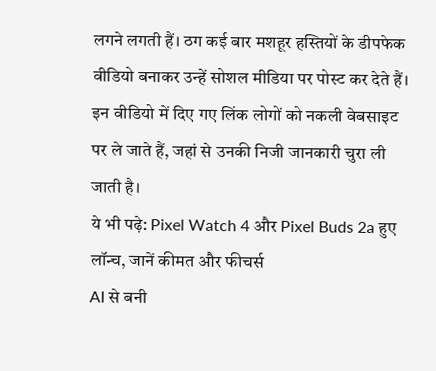लगने लगती हैं। ठग कई बार मशहूर हस्तियों के डीपफेक वीडियो बनाकर उन्हें सोशल मीडिया पर पोस्ट कर देते हैं। इन वीडियो में दिए गए लिंक लोगों को नकली वेबसाइट पर ले जाते हैं, जहां से उनकी निजी जानकारी चुरा ली जाती है।
ये भी पढ़े: Pixel Watch 4 और Pixel Buds 2a हुए लॉन्च, जानें कीमत और फीचर्स
AI से बनी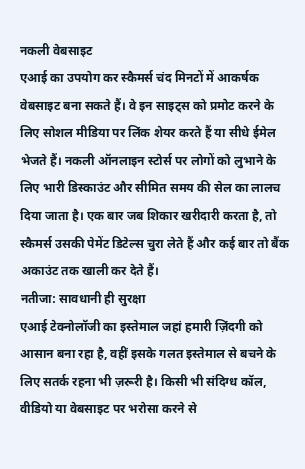नकली वेबसाइट
एआई का उपयोग कर स्कैमर्स चंद मिनटों में आकर्षक वेबसाइट बना सकते हैं। वे इन साइट्स को प्रमोट करने के लिए सोशल मीडिया पर लिंक शेयर करते हैं या सीधे ईमेल भेजते हैं। नकली ऑनलाइन स्टोर्स पर लोगों को लुभाने के लिए भारी डिस्काउंट और सीमित समय की सेल का लालच दिया जाता है। एक बार जब शिकार खरीदारी करता है, तो स्कैमर्स उसकी पेमेंट डिटेल्स चुरा लेते हैं और कई बार तो बैंक अकाउंट तक खाली कर देते हैं।
नतीजा: सावधानी ही सुरक्षा
एआई टेक्नोलॉजी का इस्तेमाल जहां हमारी ज़िंदगी को आसान बना रहा है, वहीं इसके गलत इस्तेमाल से बचने के लिए सतर्क रहना भी ज़रूरी है। किसी भी संदिग्ध कॉल, वीडियो या वेबसाइट पर भरोसा करने से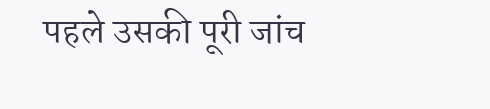पहले उसकी पूरी जांच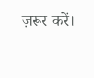ज़रूर करें।